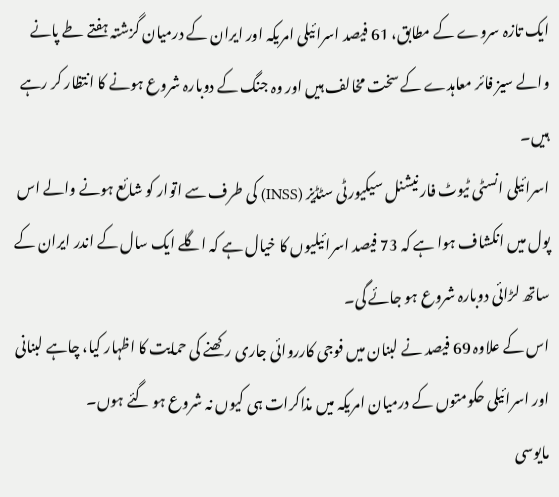ایک تازہ سروے کے مطابق، 61 فیصد اسرائیلی امریکہ اور ایران کے درمیان گزشتہ ہفتے طے پانے والے سیز فائر معاہدے کے سخت مخالف ہیں اور وہ جنگ کے دوبارہ شروع ہونے کا انتظار کر رہے ہیں۔
اسرائیلی انسٹی ٹیوٹ فار نیشنل سیکیورٹی سٹڈیز (INSS) کی طرف سے اتوار کو شائع ہونے والے اس پول میں انکشاف ہوا ہے کہ 73 فیصد اسرائیلیوں کا خیال ہے کہ اگلے ایک سال کے اندر ایران کے ساتھ لڑائی دوبارہ شروع ہو جائے گی۔
اس کے علاوہ 69 فیصد نے لبنان میں فوجی کارروائی جاری رکھنے کی حمایت کا اظہار کیا، چاہے لبنانی اور اسرائیلی حکومتوں کے درمیان امریکہ میں مذاکرات ہی کیوں نہ شروع ہو گئے ہوں۔
مایوسی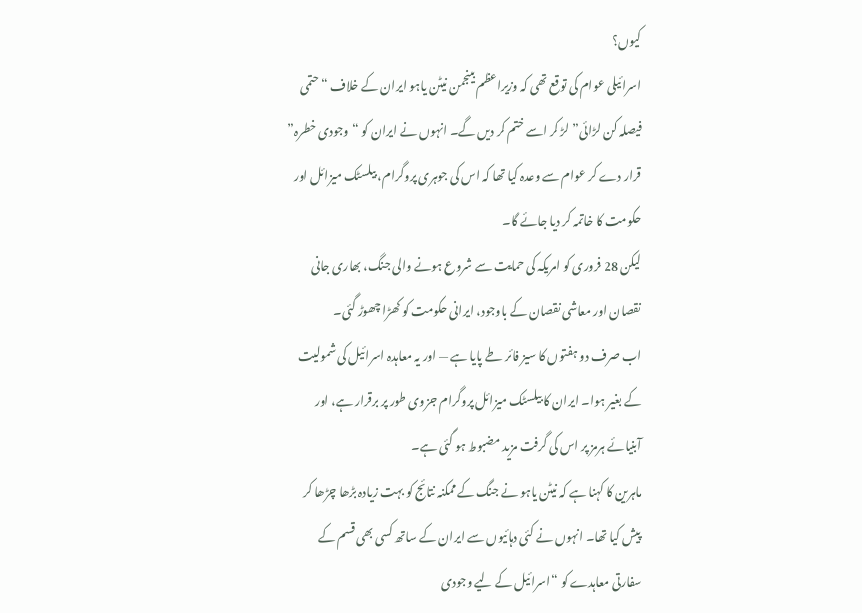کیوں؟
اسرائیلی عوام کی توقع تھی کہ وزیراعظم بینجمن نیٹن یاہو ایران کے خلاف “حتمی فیصلہ کن لڑائی” لڑ کر اسے ختم کر دیں گے۔ انہوں نے ایران کو “وجودی خطرہ” قرار دے کر عوام سے وعدہ کیا تھا کہ اس کی جوہری پروگرام، بیلسٹک میزائل اور حکومت کا خاتمہ کر دیا جائے گا۔
لیکن 28 فروری کو امریکہ کی حمایت سے شروع ہونے والی جنگ، بھاری جانی نقصان اور معاشی نقصان کے باوجود، ایرانی حکومت کو کھڑا چھوڑ گئی۔
اب صرف دو ہفتوں کا سیز فائر طے پایا ہے — اور یہ معاہدہ اسرائیل کی شمولیت کے بغیر ہوا۔ ایران کا بیلسٹک میزائل پروگرام جزوی طور پر برقرار ہے، اور آبنیائے ہرمز پر اس کی گرفت مزید مضبوط ہو گئی ہے۔
ماہرین کا کہنا ہے کہ نیٹن یاہو نے جنگ کے ممکنہ نتائج کو بہت زیادہ بڑھا چڑھا کر پیش کیا تھا۔ انہوں نے کئی دہائیوں سے ایران کے ساتھ کسی بھی قسم کے سفارتی معاہدے کو “اسرائیل کے لیے وجودی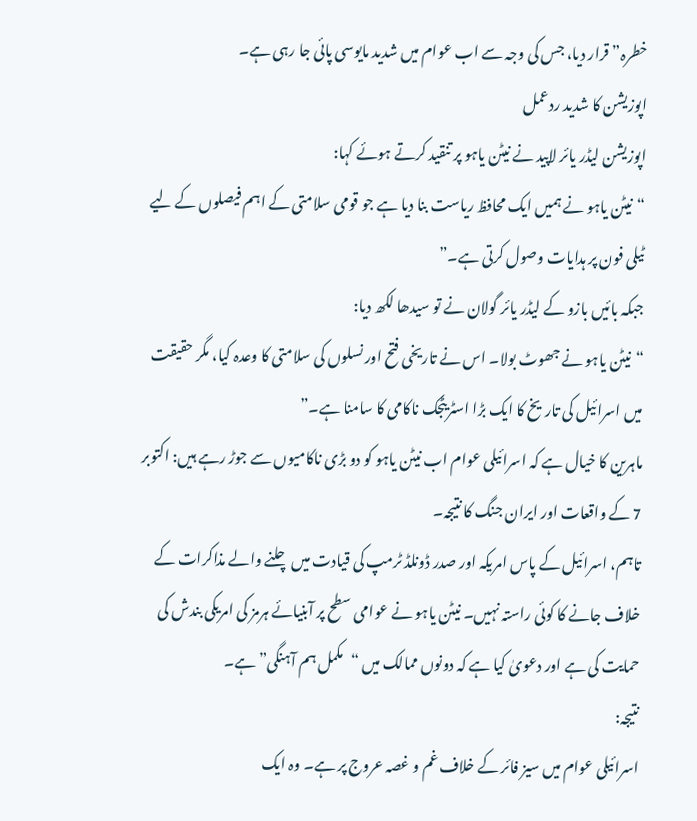خطرہ” قرار دیا، جس کی وجہ سے اب عوام میں شدید مایوسی پائی جا رہی ہے۔
اپوزیشن کا شدید ردعمل
اپوزیشن لیڈر یائر لاپید نے نیٹن یاہو پر تنقید کرتے ہوئے کہا:
“نیٹن یاہو نے ہمیں ایک محافظ ریاست بنا دیا ہے جو قومی سلامتی کے اہم فیصلوں کے لیے ٹیلی فون پر ہدایات وصول کرتی ہے۔”
جبکہ بائیں بازو کے لیڈر یائر گولان نے تو سیدھا لکھ دیا:
“نیٹن یاہو نے جھوٹ بولا۔ اس نے تاریخی فتح اور نسلوں کی سلامتی کا وعدہ کیا، مگر حقیقت میں اسرائیل کی تاریخ کا ایک بڑا اسٹریٹجک ناکامی کا سامنا ہے۔”
ماہرین کا خیال ہے کہ اسرائیلی عوام اب نیٹن یاہو کو دو بڑی ناکامیوں سے جوڑ رہے ہیں: اکتوبر 7 کے واقعات اور ایران جنگ کا نتیجہ۔
تاہم، اسرائیل کے پاس امریکہ اور صدر ڈونلڈ ٹرمپ کی قیادت میں چلنے والے مذاکرات کے خلاف جانے کا کوئی راستہ نہیں۔ نیٹن یاہو نے عوامی سطح پر آبنیائے ہرمز کی امریکی بندش کی حمایت کی ہے اور دعویٰ کیا ہے کہ دونوں ممالک میں “مکمل ہم آہنگی” ہے۔
نتیجہ:
اسرائیلی عوام میں سیز فائر کے خلاف غم و غصہ عروج پر ہے۔ وہ ایک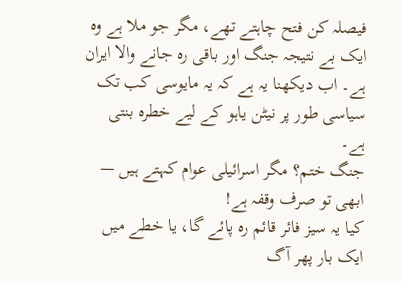فیصلہ کن فتح چاہتے تھے، مگر جو ملا ہے وہ ایک بے نتیجہ جنگ اور باقی رہ جانے والا ایران ہے۔ اب دیکھنا یہ ہے کہ یہ مایوسی کب تک سیاسی طور پر نیٹن یاہو کے لیے خطرہ بنتی ہے۔
جنگ ختم؟ مگر اسرائیلی عوام کہتے ہیں — ابھی تو صرف وقفہ ہے!
کیا یہ سیز فائر قائم رہ پائے گا، یا خطے میں ایک بار پھر آگ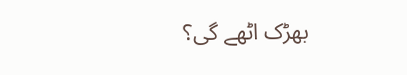بھڑک اٹھے گی؟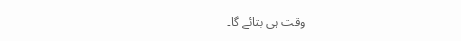وقت ہی بتائے گا۔